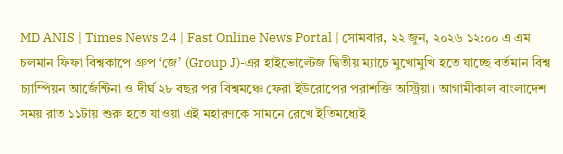MD ANIS | Times News 24 | Fast Online News Portal | সোমবার, ২২ জুন, ২০২৬ ১২:০০ এ এম
চলমান ফিফা বিশ্বকাপে গ্রুপ ‘জে’ (Group J)-এর হাইভোল্টেজ দ্বিতীয় ম্যাচে মুখোমুখি হতে যাচ্ছে বর্তমান বিশ্ব চ্যাম্পিয়ন আর্জেন্টিনা ও দীর্ঘ ২৮ বছর পর বিশ্বমঞ্চে ফেরা ইউরোপের পরাশক্তি অস্ট্রিয়া। আগামীকাল বাংলাদেশ সময় রাত ১১টায় শুরু হতে যাওয়া এই মহারণকে সামনে রেখে ইতিমধ্যেই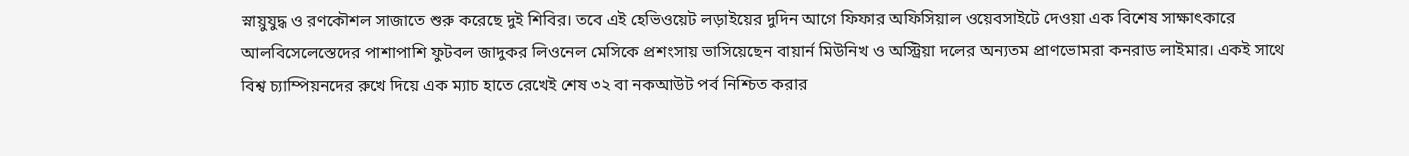স্নায়ুযুদ্ধ ও রণকৌশল সাজাতে শুরু করেছে দুই শিবির। তবে এই হেভিওয়েট লড়াইয়ের দুদিন আগে ফিফার অফিসিয়াল ওয়েবসাইটে দেওয়া এক বিশেষ সাক্ষাৎকারে আলবিসেলেস্তেদের পাশাপাশি ফুটবল জাদুকর লিওনেল মেসিকে প্রশংসায় ভাসিয়েছেন বায়ার্ন মিউনিখ ও অস্ট্রিয়া দলের অন্যতম প্রাণভোমরা কনরাড লাইমার। একই সাথে বিশ্ব চ্যাম্পিয়নদের রুখে দিয়ে এক ম্যাচ হাতে রেখেই শেষ ৩২ বা নকআউট পর্ব নিশ্চিত করার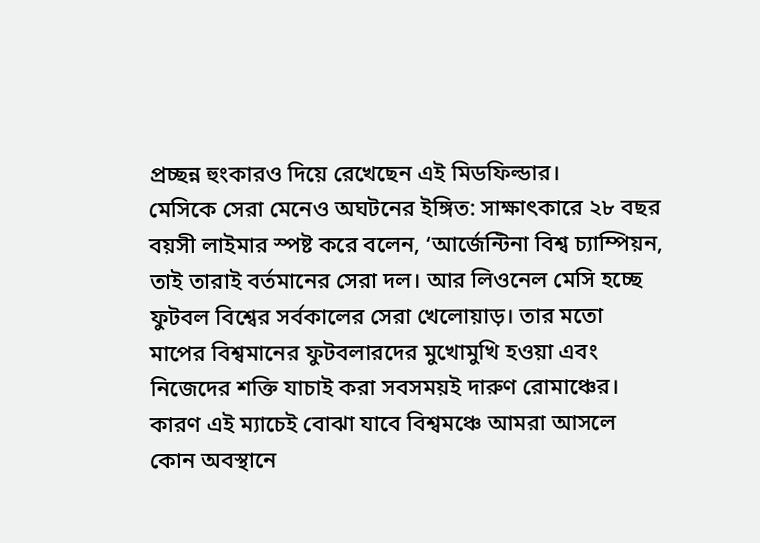প্রচ্ছন্ন হুংকারও দিয়ে রেখেছেন এই মিডফিল্ডার।
মেসিকে সেরা মেনেও অঘটনের ইঙ্গিত: সাক্ষাৎকারে ২৮ বছর বয়সী লাইমার স্পষ্ট করে বলেন, ‘আর্জেন্টিনা বিশ্ব চ্যাম্পিয়ন, তাই তারাই বর্তমানের সেরা দল। আর লিওনেল মেসি হচ্ছে ফুটবল বিশ্বের সর্বকালের সেরা খেলোয়াড়। তার মতো মাপের বিশ্বমানের ফুটবলারদের মুখোমুখি হওয়া এবং নিজেদের শক্তি যাচাই করা সবসময়ই দারুণ রোমাঞ্চের। কারণ এই ম্যাচেই বোঝা যাবে বিশ্বমঞ্চে আমরা আসলে কোন অবস্থানে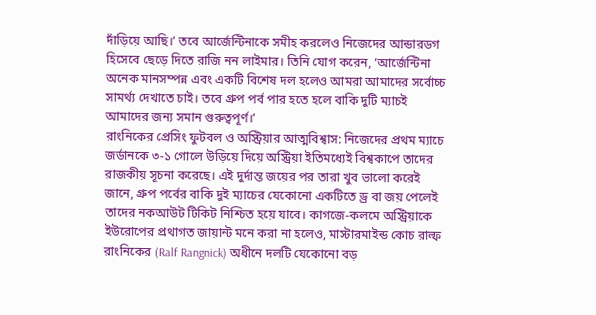দাঁড়িয়ে আছি।’ তবে আর্জেন্টিনাকে সমীহ করলেও নিজেদের আন্ডারডগ হিসেবে ছেড়ে দিতে রাজি নন লাইমার। তিনি যোগ করেন, ‘আর্জেন্টিনা অনেক মানসম্পন্ন এবং একটি বিশেষ দল হলেও আমরা আমাদের সর্বোচ্চ সামর্থ্য দেখাতে চাই। তবে গ্রুপ পর্ব পার হতে হলে বাকি দুটি ম্যাচই আমাদের জন্য সমান গুরুত্বপূর্ণ।’
রাংনিকের প্রেসিং ফুটবল ও অস্ট্রিয়ার আত্মবিশ্বাস: নিজেদের প্রথম ম্যাচে জর্ডানকে ৩-১ গোলে উড়িয়ে দিয়ে অস্ট্রিয়া ইতিমধ্যেই বিশ্বকাপে তাদের রাজকীয় সূচনা করেছে। এই দুর্দান্ত জয়ের পর তারা খুব ভালো করেই জানে, গ্রুপ পর্বের বাকি দুই ম্যাচের যেকোনো একটিতে ড্র বা জয় পেলেই তাদের নকআউট টিকিট নিশ্চিত হয়ে যাবে। কাগজে-কলমে অস্ট্রিয়াকে ইউরোপের প্রথাগত জায়ান্ট মনে করা না হলেও, মাস্টারমাইন্ড কোচ রাল্ফ রাংনিকের (Ralf Rangnick) অধীনে দলটি যেকোনো বড়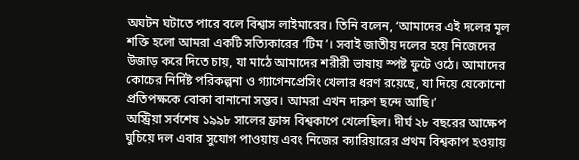অঘটন ঘটাতে পারে বলে বিশ্বাস লাইমারের। তিনি বলেন, ‘আমাদের এই দলের মূল শক্তি হলো আমরা একটি সত্যিকারের ‘টিম’। সবাই জাতীয় দলের হয়ে নিজেদের উজাড় করে দিতে চায়, যা মাঠে আমাদের শরীরী ভাষায় স্পষ্ট ফুটে ওঠে। আমাদের কোচের নির্দিষ্ট পরিকল্পনা ও গ্যাগেনপ্রেসিং খেলার ধরণ রয়েছে, যা দিয়ে যেকোনো প্রতিপক্ষকে বোকা বানানো সম্ভব। আমরা এখন দারুণ ছন্দে আছি।’
অস্ট্রিয়া সর্বশেষ ১৯৯৮ সালের ফ্রান্স বিশ্বকাপে খেলেছিল। দীর্ঘ ২৮ বছরের আক্ষেপ ঘুচিয়ে দল এবার সুযোগ পাওয়ায় এবং নিজের ক্যারিয়ারের প্রথম বিশ্বকাপ হওয়ায়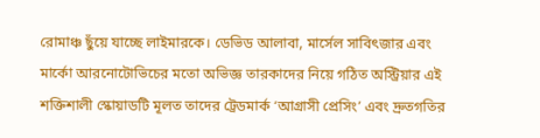রোমাঞ্চ ছুঁয়ে যাচ্ছে লাইমারকে। ডেভিড আলাবা, মার্সেল সাবিৎজার এবং মার্কো আরনোটোভিচের মতো অভিজ্ঞ তারকাদের নিয়ে গঠিত অস্ট্রিয়ার এই শক্তিশালী স্কোয়াডটি মূলত তাদের ট্রেডমার্ক ‘আগ্রাসী প্রেসিং’ এবং দ্রুতগতির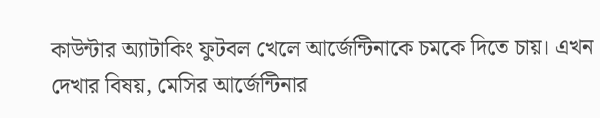কাউন্টার অ্যাটাকিং ফুটবল খেলে আর্জেন্টিনাকে চমকে দিতে চায়। এখন দেখার বিষয়, মেসির আর্জেন্টিনার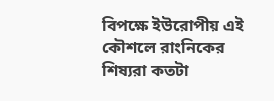বিপক্ষে ইউরোপীয় এই কৌশলে রাংনিকের শিষ্যরা কতটা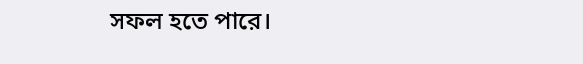সফল হতে পারে।